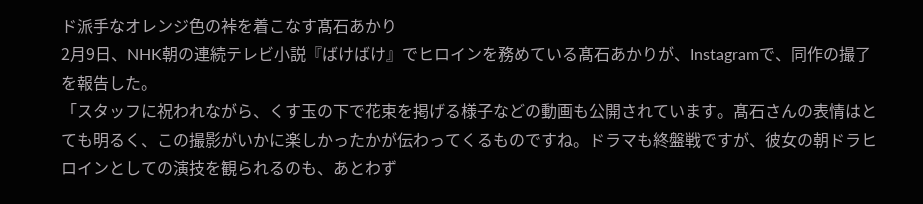ド派手なオレンジ色の裃を着こなす髙石あかり
2月9日、NHK朝の連続テレビ小説『ばけばけ』でヒロインを務めている髙石あかりが、Instagramで、同作の撮了を報告した。
「スタッフに祝われながら、くす玉の下で花束を掲げる様子などの動画も公開されています。髙石さんの表情はとても明るく、この撮影がいかに楽しかったかが伝わってくるものですね。ドラマも終盤戦ですが、彼女の朝ドラヒロインとしての演技を観られるのも、あとわず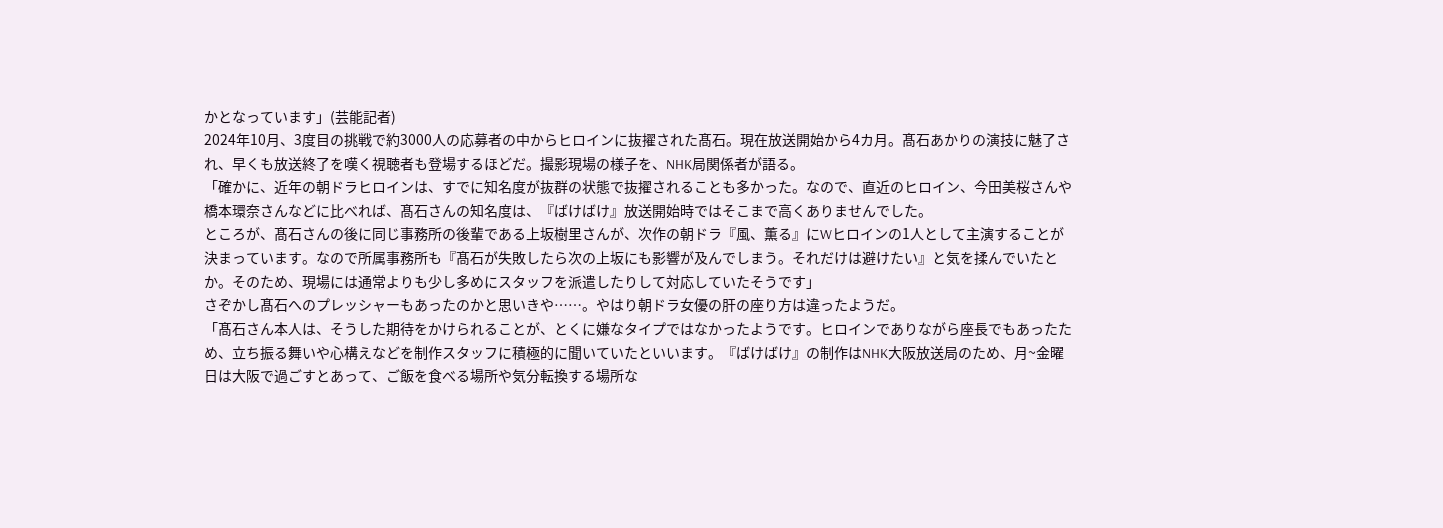かとなっています」(芸能記者)
2024年10月、3度目の挑戦で約3000人の応募者の中からヒロインに抜擢された髙石。現在放送開始から4カ月。髙石あかりの演技に魅了され、早くも放送終了を嘆く視聴者も登場するほどだ。撮影現場の様子を、NHK局関係者が語る。
「確かに、近年の朝ドラヒロインは、すでに知名度が抜群の状態で抜擢されることも多かった。なので、直近のヒロイン、今田美桜さんや橋本環奈さんなどに比べれば、髙石さんの知名度は、『ばけばけ』放送開始時ではそこまで高くありませんでした。
ところが、髙石さんの後に同じ事務所の後輩である上坂樹里さんが、次作の朝ドラ『風、薫る』にWヒロインの1人として主演することが決まっています。なので所属事務所も『髙石が失敗したら次の上坂にも影響が及んでしまう。それだけは避けたい』と気を揉んでいたとか。そのため、現場には通常よりも少し多めにスタッフを派遣したりして対応していたそうです」
さぞかし髙石へのプレッシャーもあったのかと思いきや……。やはり朝ドラ女優の肝の座り方は違ったようだ。
「髙石さん本人は、そうした期待をかけられることが、とくに嫌なタイプではなかったようです。ヒロインでありながら座長でもあったため、立ち振る舞いや心構えなどを制作スタッフに積極的に聞いていたといいます。『ばけばけ』の制作はNHK大阪放送局のため、月~金曜日は大阪で過ごすとあって、ご飯を食べる場所や気分転換する場所な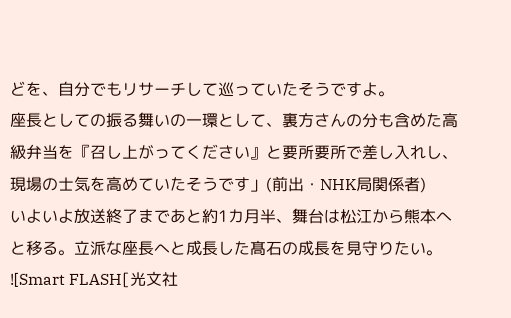どを、自分でもリサーチして巡っていたそうですよ。
座長としての振る舞いの一環として、裏方さんの分も含めた高級弁当を『召し上がってください』と要所要所で差し入れし、現場の士気を高めていたそうです」(前出・NHK局関係者)
いよいよ放送終了まであと約1カ月半、舞台は松江から熊本へと移る。立派な座長へと成長した髙石の成長を見守りたい。
![Smart FLASH[光文社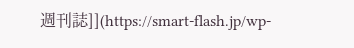週刊誌]](https://smart-flash.jp/wp-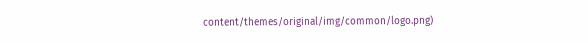content/themes/original/img/common/logo.png)